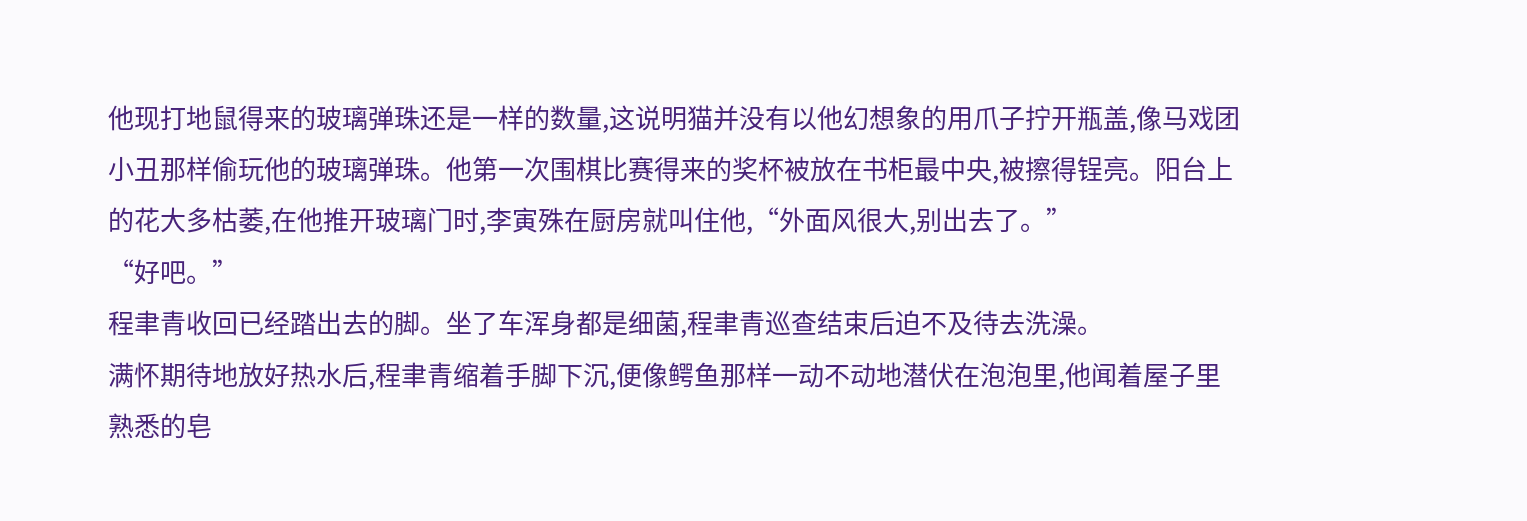他现打地鼠得来的玻璃弹珠还是一样的数量,这说明猫并没有以他幻想象的用爪子拧开瓶盖,像马戏团小丑那样偷玩他的玻璃弹珠。他第一次围棋比赛得来的奖杯被放在书柜最中央,被擦得锃亮。阳台上的花大多枯萎,在他推开玻璃门时,李寅殊在厨房就叫住他,“外面风很大,别出去了。”
“好吧。”
程聿青收回已经踏出去的脚。坐了车浑身都是细菌,程聿青巡查结束后迫不及待去洗澡。
满怀期待地放好热水后,程聿青缩着手脚下沉,便像鳄鱼那样一动不动地潜伏在泡泡里,他闻着屋子里熟悉的皂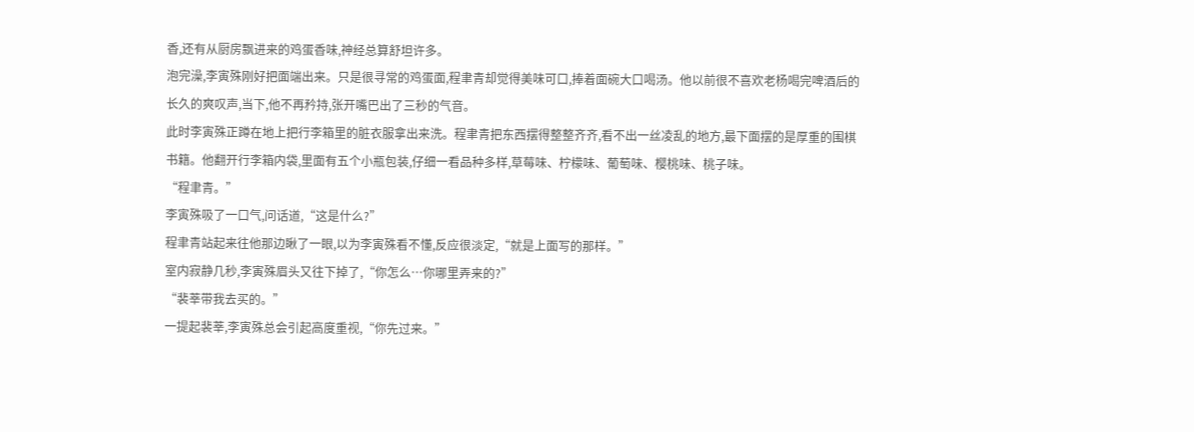香,还有从厨房飘进来的鸡蛋香味,神经总算舒坦许多。
泡完澡,李寅殊刚好把面端出来。只是很寻常的鸡蛋面,程聿青却觉得美味可口,捧着面碗大口喝汤。他以前很不喜欢老杨喝完啤酒后的长久的爽叹声,当下,他不再矜持,张开嘴巴出了三秒的气音。
此时李寅殊正蹲在地上把行李箱里的脏衣服拿出来洗。程聿青把东西摆得整整齐齐,看不出一丝凌乱的地方,最下面摆的是厚重的围棋书籍。他翻开行李箱内袋,里面有五个小瓶包装,仔细一看品种多样,草莓味、柠檬味、葡萄味、樱桃味、桃子味。
“程聿青。”
李寅殊吸了一口气,问话道,“这是什么?”
程聿青站起来往他那边瞅了一眼,以为李寅殊看不懂,反应很淡定,“就是上面写的那样。”
室内寂静几秒,李寅殊眉头又往下掉了,“你怎么…你哪里弄来的?”
“裴莘带我去买的。”
一提起裴莘,李寅殊总会引起高度重视,“你先过来。”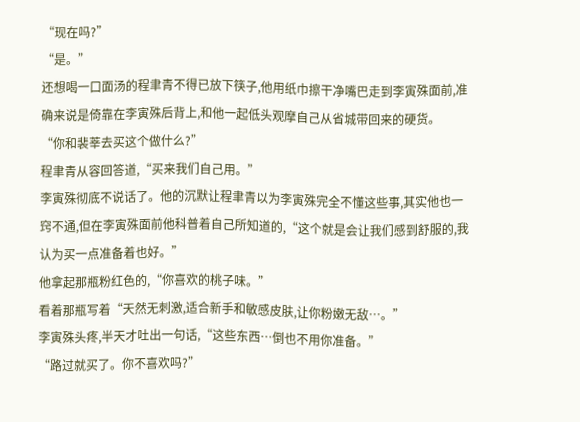“现在吗?”
“是。”
还想喝一口面汤的程聿青不得已放下筷子,他用纸巾擦干净嘴巴走到李寅殊面前,准确来说是倚靠在李寅殊后背上,和他一起低头观摩自己从省城带回来的硬货。
“你和裴莘去买这个做什么?”
程聿青从容回答道,“买来我们自己用。”
李寅殊彻底不说话了。他的沉默让程聿青以为李寅殊完全不懂这些事,其实他也一窍不通,但在李寅殊面前他科普着自己所知道的,“这个就是会让我们感到舒服的,我认为买一点准备着也好。”
他拿起那瓶粉红色的,“你喜欢的桃子味。”
看着那瓶写着“天然无刺激,适合新手和敏感皮肤,让你粉嫩无敌…。”
李寅殊头疼,半天才吐出一句话,“这些东西…倒也不用你准备。”
“路过就买了。你不喜欢吗?”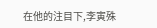在他的注目下,李寅殊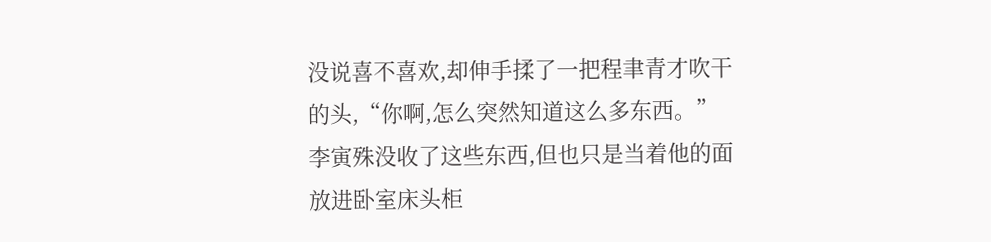没说喜不喜欢,却伸手揉了一把程聿青才吹干的头,“你啊,怎么突然知道这么多东西。”
李寅殊没收了这些东西,但也只是当着他的面放进卧室床头柜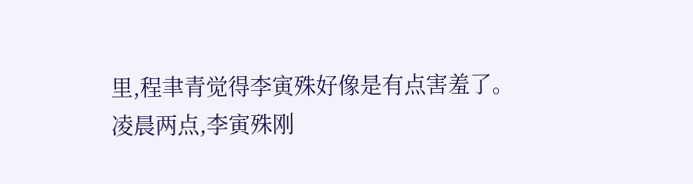里,程聿青觉得李寅殊好像是有点害羞了。
凌晨两点,李寅殊刚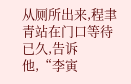从厕所出来,程聿青站在门口等待已久,告诉他,“李寅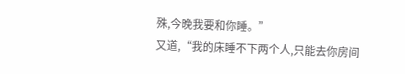殊,今晚我要和你睡。”
又道,“我的床睡不下两个人,只能去你房间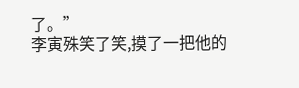了。”
李寅殊笑了笑,摸了一把他的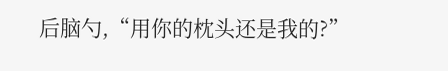后脑勺,“用你的枕头还是我的?”